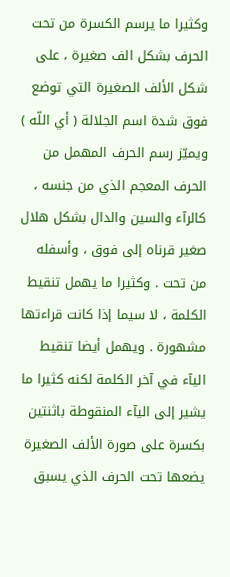وكثيرا ما يرسم الكسرة من تحت الحرف بشكل الف صغيرة ، على شكل الألف الصغيرة التي توضع فوق شدة اسم الجلالة ( أي اللّه ) ويميّز رسم الحرف المهمل من الحرف المعجم الذي من جنسه ، كالرآء والسين والدال بشكل هلال صغير قرناه إلى فوق ، وأسفله من تحت . وكثيرا ما يهمل تنقيط الكلمة ، لا سيما إذا كانت قراءتها مشهورة . ويهمل أيضا تنقيط اليآء في آخر الكلمة لكنه كثيرا ما يشير إلى اليآء المنقوطة باثنتين بكسرة على صورة الألف الصغيرة يضعها تحت الحرف الذي يسبق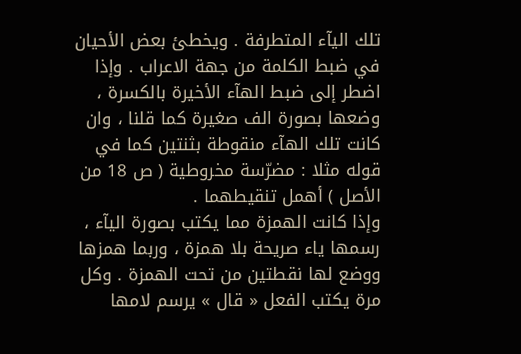تلك اليآء المتطرفة . ويخطئ بعض الأحيان في ضبط الكلمة من جهة الاعراب . وإذا اضطر إلى ضبط الهآء الأخيرة بالكسرة ، وضعها بصورة الف صغيرة كما قلنا ، وان كانت تلك الهآء منقوطة بثنتين كما في قوله مثلا : مضرّسة مخروطية ( ص 18 من الأصل ) أهمل تنقيطهما .
وإذا كانت الهمزة مما يكتب بصورة اليآء ، رسمها ياء صريحة بلا همزة ، وربما همزها ووضع لها نقطتين من تحت الهمزة . وكل مرة يكتب الفعل « قال » يرسم لامها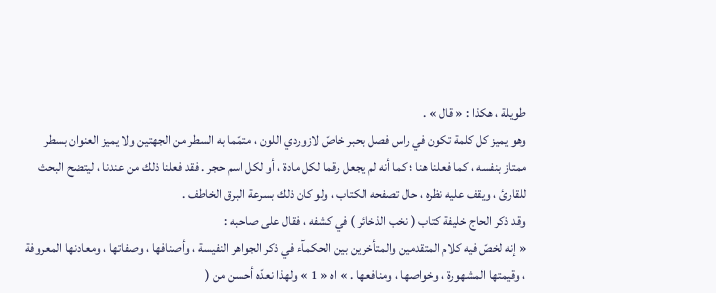طويلة ، هكذا : « قال » .
وهو يميز كل كلمة تكون في راس فصل بحبر خاصّ لازوردي اللون ، متمّما به السطر من الجهتين ولا يميز العنوان بسطر ممتاز بنفسه ، كما فعلنا هنا ؛ كما أنه لم يجعل رقما لكل مادة ، أو لكل اسم حجر . فقد فعلنا ذلك من عندنا ، ليتضح البحث للقارئ ، ويقف عليه نظره ، حال تصفحه الكتاب ، ولو كان ذلك بسرعة البرق الخاطف .
وقد ذكر الحاج خليفة كتاب ( نخب الذخائر ) في كشفه ، فقال على صاحبه :
« إنه لخصّ فيه كلام المتقدمين والمتأخرين بين الحكمآء في ذكر الجواهر النفيسة ، وأصنافها ، وصفاتها ، ومعادنها المعروفة ، وقيمتها المشهورة ، وخواصها ، ومنافعها . » اه « 1 » ولهذا نعدّه أحسن من (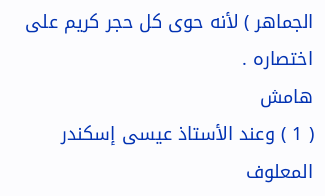الجماهر ) لأنه حوى كل حجر كريم على اختصاره .
هامش
( 1 ) وعند الأستاذ عيسى إسكندر المعلوف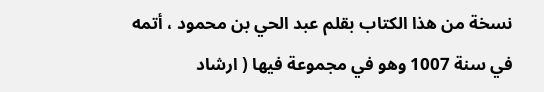نسخة من هذا الكتاب بقلم عبد الحي بن محمود ، أتمه في سنة 1007 وهو في مجموعة فيها ( ارشاد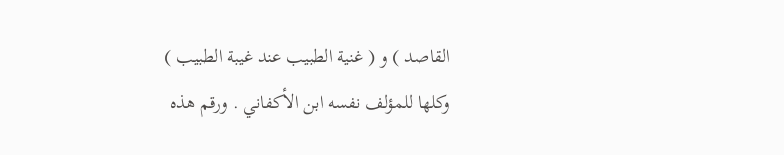القاصد ) و ( غنية الطبيب عند غيبة الطبيب ) وكلها للمؤلف نفسه ابن الأكفاني . ورقم هذه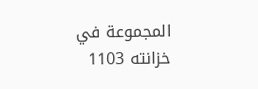المجموعة في خزانته 1103